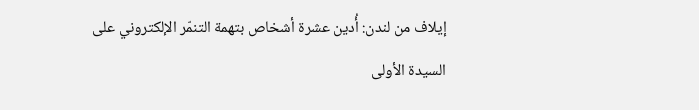إيلاف من لندن: أُدين عشرة أشخاص بتهمة التنمّر الإلكتروني على السيدة الأولى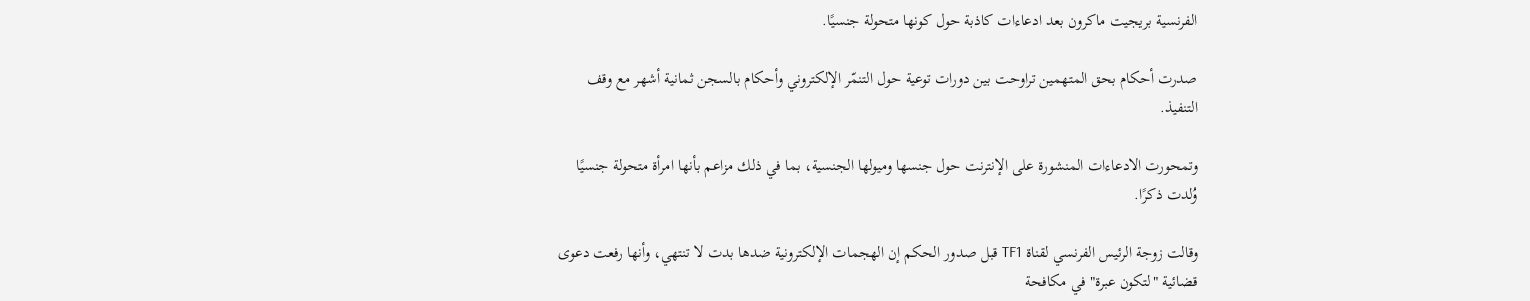الفرنسية بريجيت ماكرون بعد ادعاءات كاذبة حول كونها متحولة جنسيًا.

صدرت أحكام بحق المتهمين تراوحت بين دورات توعية حول التنمّر الإلكتروني وأحكام بالسجن ثمانية أشهر مع وقف التنفيذ.

وتمحورت الادعاءات المنشورة على الإنترنت حول جنسها وميولها الجنسية، بما في ذلك مزاعم بأنها امرأة متحولة جنسيًا وُلدت ذكرًا.

وقالت زوجة الرئيس الفرنسي لقناة TF1 قبل صدور الحكم إن الهجمات الإلكترونية ضدها بدت لا تنتهي، وأنها رفعت دعوى قضائية "لتكون عبرة" في مكافحة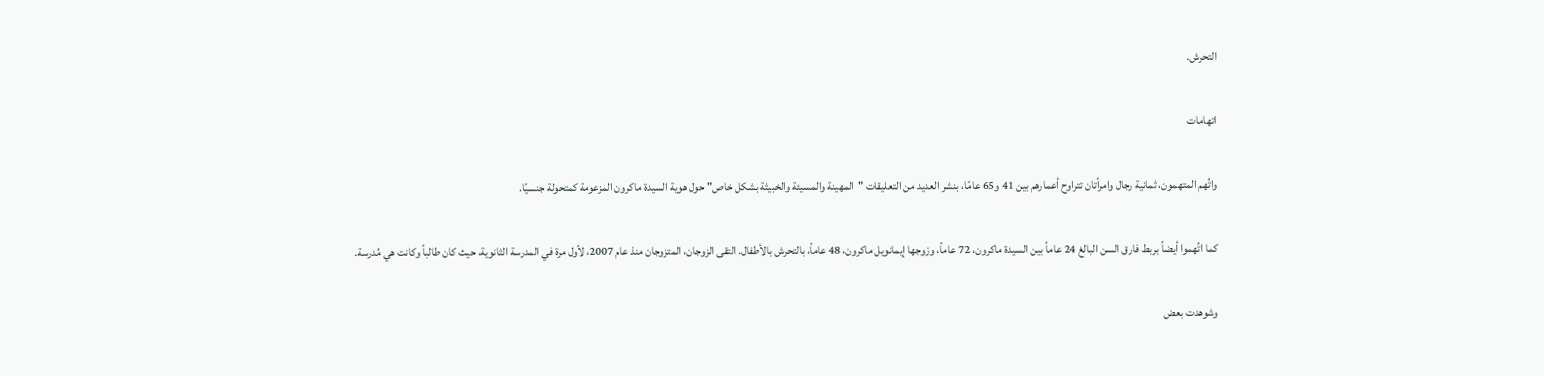التحرش.

اتهامات

واتُهم المتهمون، ثمانية رجال وامرأتان تتراوح أعمارهم بين 41 و65 عامًا، بنشر العديد من التعليقات "المهينة والمسيئة والخبيثة بشكل خاص" حول هوية السيدة ماكرون المزعومة كمتحولة جنسيًا.

كما اتُهموا أيضاً بربط فارق السن البالغ 24 عاماً بين السيدة ماكرون، 72 عاماً، وزوجها إيمانويل ماكرون، 48 عاماً، بالتحرش بالأطفال. التقى الزوجان، المتزوجان منذ عام 2007، لأول مرة في المدرسة الثانوية، حيث كان طالباً وكانت هي مُدرسة.

وشوهدت بعض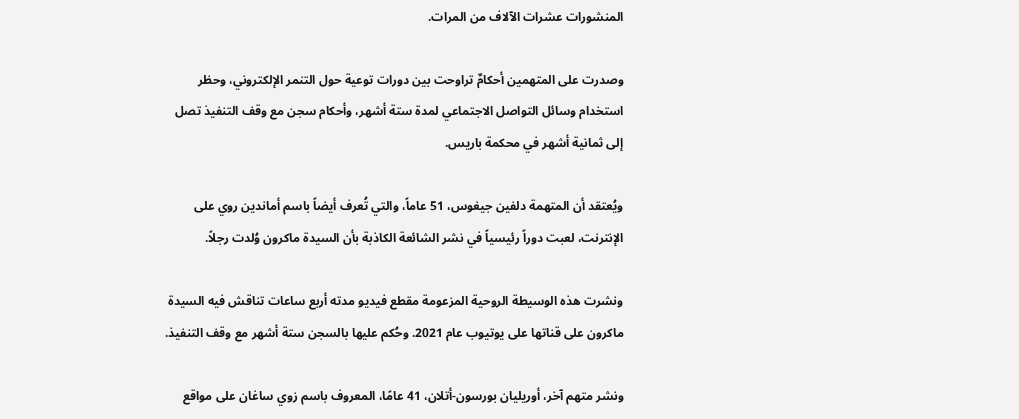المنشورات عشرات الآلاف من المرات.

وصدرت على المتهمين أحكامٌ تراوحت بين دورات توعية حول التنمر الإلكتروني، وحظر استخدام وسائل التواصل الاجتماعي لمدة ستة أشهر، وأحكام سجن مع وقف التنفيذ تصل إلى ثمانية أشهر في محكمة باريس.

ويُعتقد أن المتهمة دلفين جيغوس، 51 عاماً، والتي تُعرف أيضاً باسم أماندين روي على الإنترنت، لعبت دوراً رئيسياً في نشر الشائعة الكاذبة بأن السيدة ماكرون وُلدت رجلاً.

ونشرت هذه الوسيطة الروحية المزعومة مقطع فيديو مدته أربع ساعات تناقش فيه السيدة ماكرون على قناتها على يوتيوب عام 2021. وحُكم عليها بالسجن ستة أشهر مع وقف التنفيذ.

ونشر متهم آخر، أوريليان بورسون-أتلان، 41 عامًا، المعروف باسم زوي ساغان على مواقع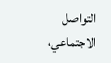التواصل الاجتماعي،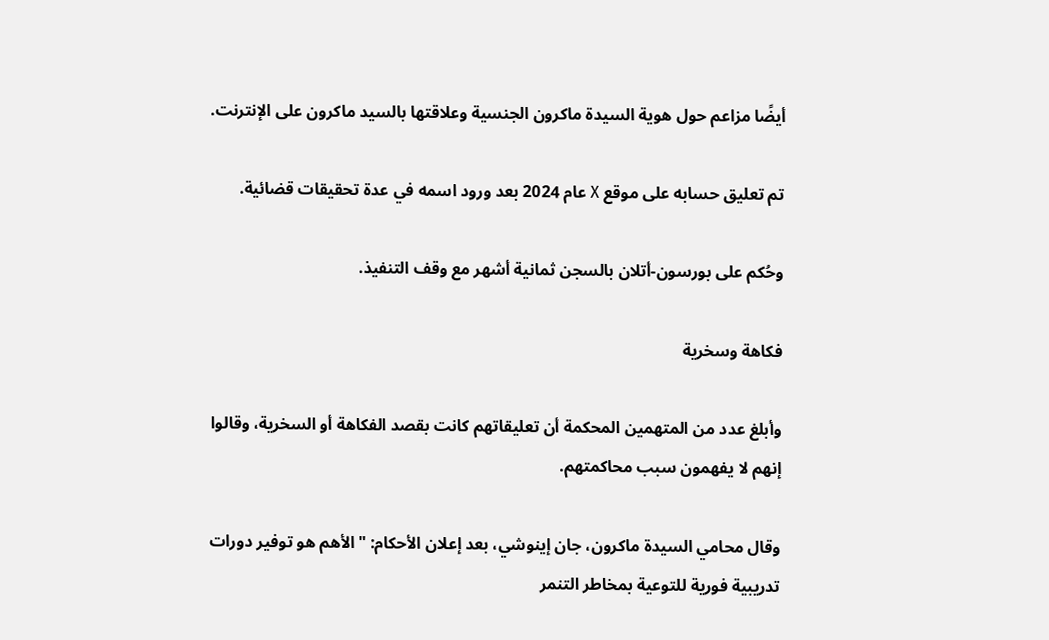أيضًا مزاعم حول هوية السيدة ماكرون الجنسية وعلاقتها بالسيد ماكرون على الإنترنت.

تم تعليق حسابه على موقع X عام 2024 بعد ورود اسمه في عدة تحقيقات قضائية.

وحُكم على بورسون-أتلان بالسجن ثمانية أشهر مع وقف التنفيذ.

فكاهة وسخرية

وأبلغ عدد من المتهمين المحكمة أن تعليقاتهم كانت بقصد الفكاهة أو السخرية، وقالوا إنهم لا يفهمون سبب محاكمتهم.

وقال محامي السيدة ماكرون، جان إينوشي، بعد إعلان الأحكام: "الأهم هو توفير دورات تدريبية فورية للتوعية بمخاطر التنمر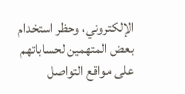الإلكتروني، وحظر استخدام بعض المتهمين لحساباتهم على مواقع التواصل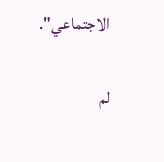الاجتماعي".

لم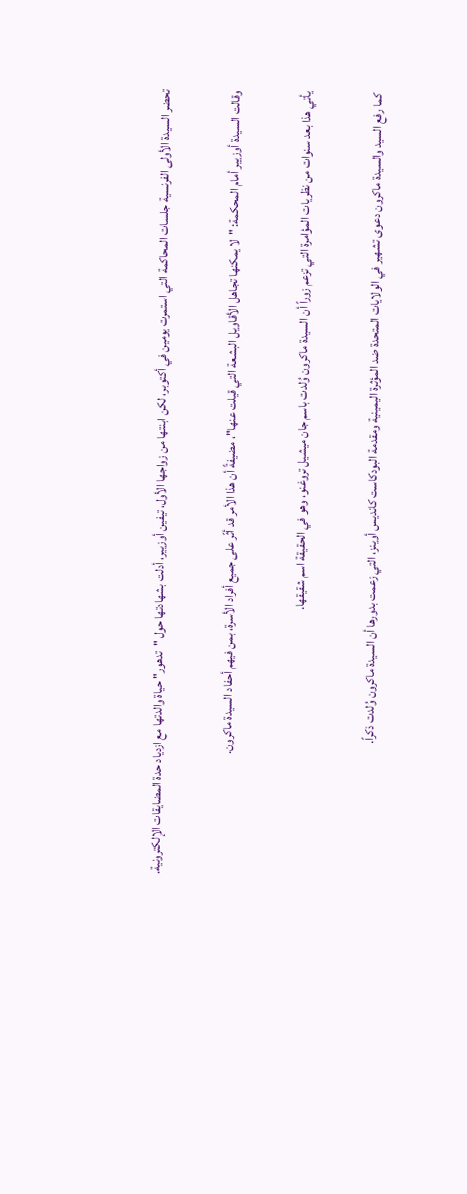تحضر السيدة الأولى الفرنسية جلسات المحاكمة التي استمرت يومين في أكتوبر، لكن ابنتها من زواجها الأول، تيفين أوزيير، أدلت بشهادتها حول "تدهور" حياة والدتها مع ازدياد حدة المضايقات الإلكترونية.

وقالت السيدة أوزيير أمام المحكمة: "لا يمكنها تجاهل الأقاويل البشعة التي قيلت عنها"، مضيفةً أن هذا الأمر قد أثّر على جميع أفراد الأسرة، بمن فيهم أحفاد السيدة ماكرون.

يأتي هذا بعد سنوات من نظريات المؤامرة التي تزعم زوراً أن السيدة ماكرون وُلدت باسم جان ميشيل تروغنو، وهو في الحقيقة اسم شقيقها.

كما رفع السيد والسيدة ماكرون دعوى تشهير في الولايات المتحدة ضد المؤثرة اليمينية ومقدمة البودكاست كانديس أوينز، التي زعمت بدورها أن السيدة ماكرون وُلدت ذكراً.